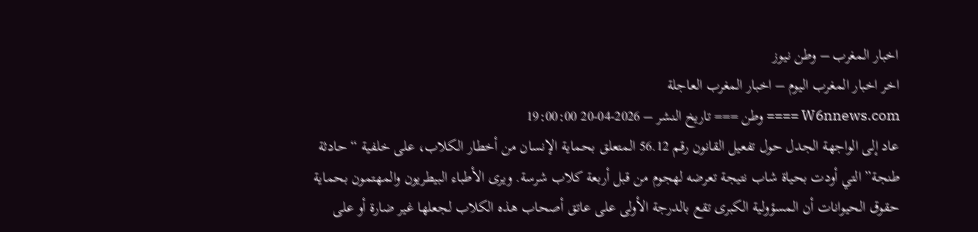اخبار المغرب – وطن نيوز
اخر اخبار المغرب اليوم – اخبار المغرب العاجلة
W6nnews.com ==== وطن === تاريخ النشر – 2026-04-20 19:00:00
عاد إلى الواجهة الجدل حول تفعيل القانون رقم 56.12 المتعلق بحماية الإنسان من أخطار الكلاب، على خلفية “حادثة طنجة” التي أودت بحياة شاب نتيجة تعرضه لهجوم من قبل أربعة كلاب شرسة. ويرى الأطباء البيطريون والمهتمون بحماية حقوق الحيوانات أن المسؤولية الكبرى تقع بالدرجة الأولى على عاتق أصحاب هذه الكلاب لجعلها غير ضارة أو على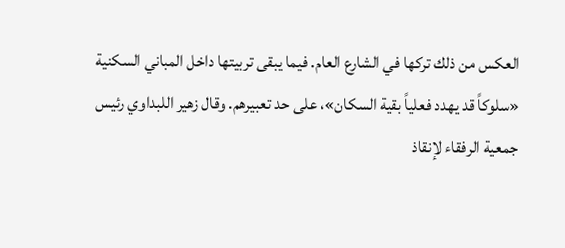العكس من ذلك تركها في الشارع العام. فيما يبقى تربيتها داخل المباني السكنية «سلوكاً قد يهدد فعلياً بقية السكان»، على حد تعبيرهم. وقال زهير اللبداوي رئيس جمعية الرفقاء لإنقاذ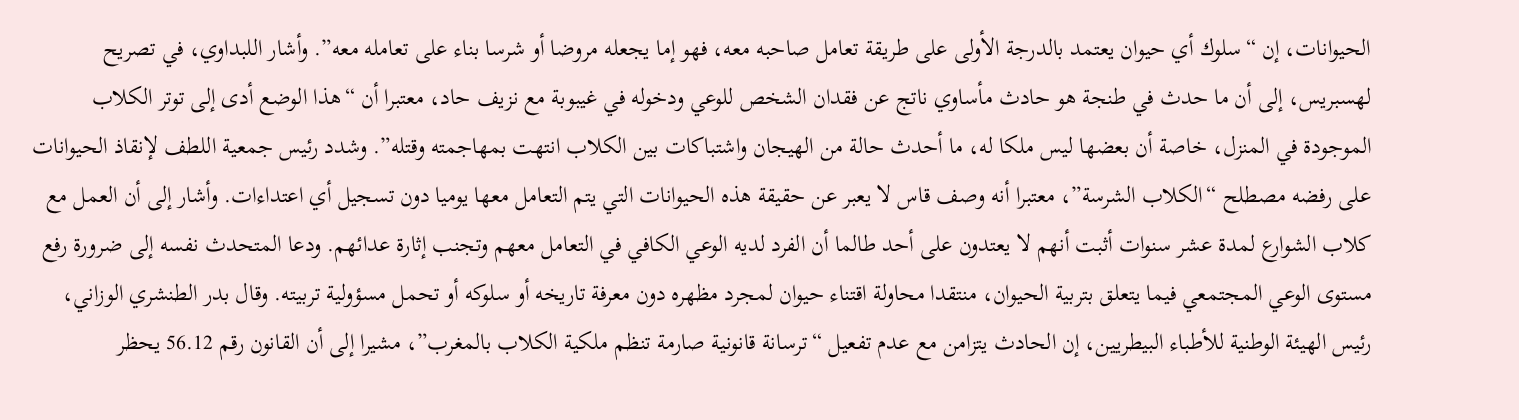الحيوانات، إن “سلوك أي حيوان يعتمد بالدرجة الأولى على طريقة تعامل صاحبه معه، فهو إما يجعله مروضا أو شرسا بناء على تعامله معه”. وأشار اللبداوي، في تصريح لهسبريس، إلى أن ما حدث في طنجة هو حادث مأساوي ناتج عن فقدان الشخص للوعي ودخوله في غيبوبة مع نزيف حاد، معتبرا أن “هذا الوضع أدى إلى توتر الكلاب الموجودة في المنزل، خاصة أن بعضها ليس ملكا له، ما أحدث حالة من الهيجان واشتباكات بين الكلاب انتهت بمهاجمته وقتله”. وشدد رئيس جمعية اللطف لإنقاذ الحيوانات على رفضه مصطلح “الكلاب الشرسة”، معتبرا أنه وصف قاس لا يعبر عن حقيقة هذه الحيوانات التي يتم التعامل معها يوميا دون تسجيل أي اعتداءات. وأشار إلى أن العمل مع كلاب الشوارع لمدة عشر سنوات أثبت أنهم لا يعتدون على أحد طالما أن الفرد لديه الوعي الكافي في التعامل معهم وتجنب إثارة عدائهم. ودعا المتحدث نفسه إلى ضرورة رفع مستوى الوعي المجتمعي فيما يتعلق بتربية الحيوان، منتقدا محاولة اقتناء حيوان لمجرد مظهره دون معرفة تاريخه أو سلوكه أو تحمل مسؤولية تربيته. وقال بدر الطنشري الوزاني، رئيس الهيئة الوطنية للأطباء البيطريين، إن الحادث يتزامن مع عدم تفعيل “ترسانة قانونية صارمة تنظم ملكية الكلاب بالمغرب”، مشيرا إلى أن القانون رقم 56.12 يحظر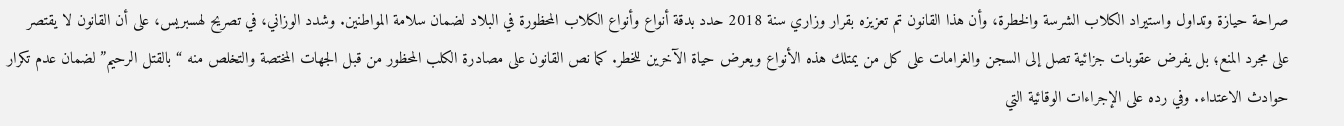صراحة حيازة وتداول واستيراد الكلاب الشرسة والخطرة، وأن هذا القانون تم تعزيزه بقرار وزاري سنة 2018 حدد بدقة أنواع وأنواع الكلاب المحظورة في البلاد لضمان سلامة المواطنين. وشدد الوزاني، في تصريح لهسبريس، على أن القانون لا يقتصر على مجرد المنع؛ بل يفرض عقوبات جزائية تصل إلى السجن والغرامات على كل من يمتلك هذه الأنواع ويعرض حياة الآخرين للخطر. كما نص القانون على مصادرة الكلب المحظور من قبل الجهات المختصة والتخلص منه “بالقتل الرحيم” لضمان عدم تكرار حوادث الاعتداء. وفي رده على الإجراءات الوقائية التي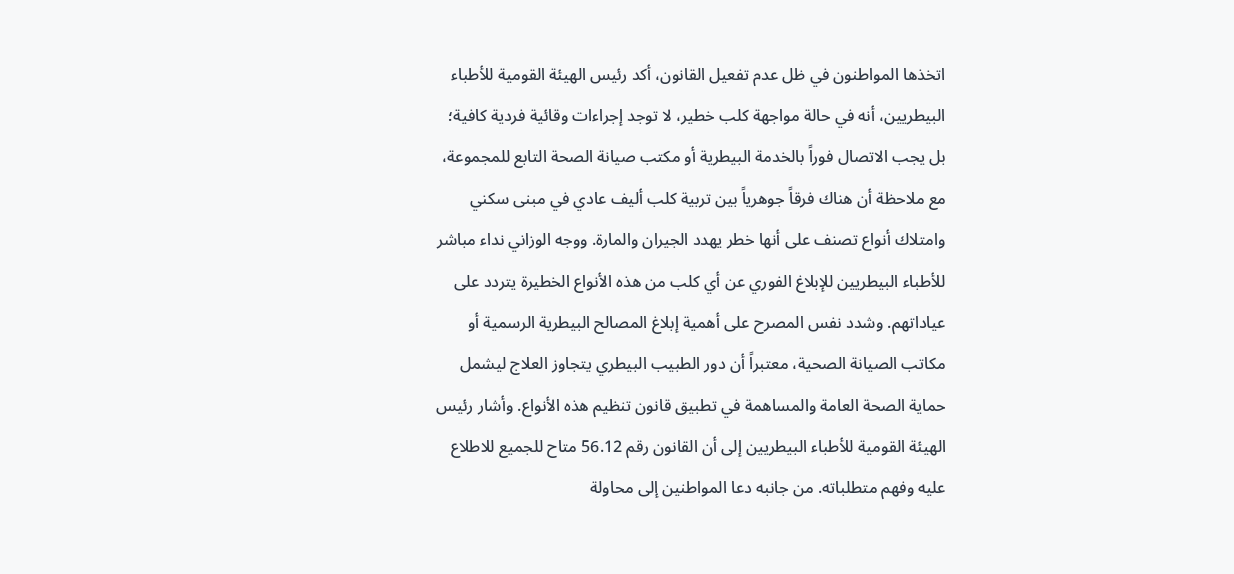اتخذها المواطنون في ظل عدم تفعيل القانون، أكد رئيس الهيئة القومية للأطباء البيطريين، أنه في حالة مواجهة كلب خطير، لا توجد إجراءات وقائية فردية كافية؛ بل يجب الاتصال فوراً بالخدمة البيطرية أو مكتب صيانة الصحة التابع للمجموعة، مع ملاحظة أن هناك فرقاً جوهرياً بين تربية كلب أليف عادي في مبنى سكني وامتلاك أنواع تصنف على أنها خطر يهدد الجيران والمارة. ووجه الوزاني نداء مباشر للأطباء البيطريين للإبلاغ الفوري عن أي كلب من هذه الأنواع الخطيرة يتردد على عياداتهم. وشدد نفس المصرح على أهمية إبلاغ المصالح البيطرية الرسمية أو مكاتب الصيانة الصحية، معتبراً أن دور الطبيب البيطري يتجاوز العلاج ليشمل حماية الصحة العامة والمساهمة في تطبيق قانون تنظيم هذه الأنواع. وأشار رئيس الهيئة القومية للأطباء البيطريين إلى أن القانون رقم 56.12 متاح للجميع للاطلاع عليه وفهم متطلباته. من جانبه دعا المواطنين إلى محاولة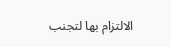الالتزام بها لتجنب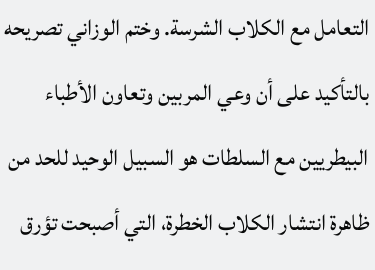التعامل مع الكلاب الشرسة. وختم الوزاني تصريحه بالتأكيد على أن وعي المربين وتعاون الأطباء البيطريين مع السلطات هو السبيل الوحيد للحد من ظاهرة انتشار الكلاب الخطرة، التي أصبحت تؤرق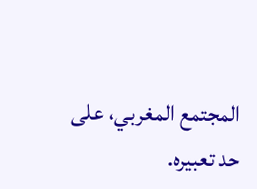المجتمع المغربي، على حد تعبيره.